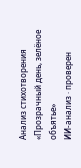Анализ стихотворения «Прозрачный день, зелёное объятье»
ИИ-анализ · проверен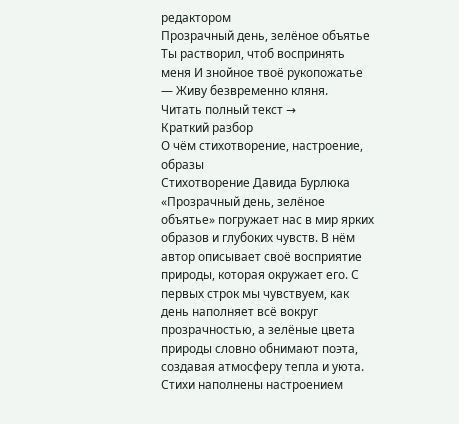редактором
Прозрачный день, зелёное объятье Ты растворил, чтоб воспринять меня И знойное твоё рукопожатье — Живу безвременно кляня.
Читать полный текст →
Краткий разбор
О чём стихотворение, настроение, образы
Стихотворение Давида Бурлюка «Прозрачный день, зелёное объятье» погружает нас в мир ярких образов и глубоких чувств. В нём автор описывает своё восприятие природы, которая окружает его. С первых строк мы чувствуем, как день наполняет всё вокруг прозрачностью, а зелёные цвета природы словно обнимают поэта, создавая атмосферу тепла и уюта.
Стихи наполнены настроением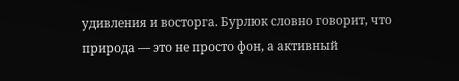удивления и восторга. Бурлюк словно говорит, что природа — это не просто фон, а активный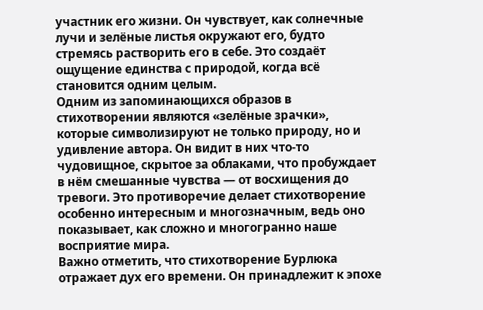участник его жизни. Он чувствует, как солнечные лучи и зелёные листья окружают его, будто стремясь растворить его в себе. Это создаёт ощущение единства с природой, когда всё становится одним целым.
Одним из запоминающихся образов в стихотворении являются «зелёные зрачки», которые символизируют не только природу, но и удивление автора. Он видит в них что-то чудовищное, скрытое за облаками, что пробуждает в нём смешанные чувства — от восхищения до тревоги. Это противоречие делает стихотворение особенно интересным и многозначным, ведь оно показывает, как сложно и многогранно наше восприятие мира.
Важно отметить, что стихотворение Бурлюка отражает дух его времени. Он принадлежит к эпохе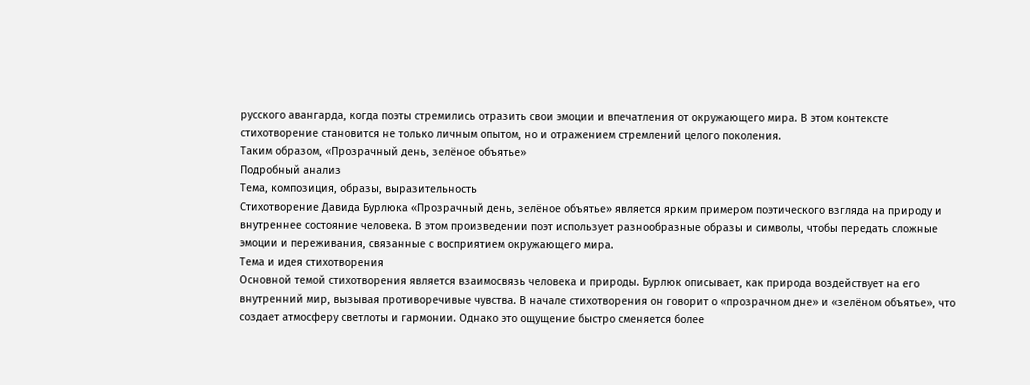русского авангарда, когда поэты стремились отразить свои эмоции и впечатления от окружающего мира. В этом контексте стихотворение становится не только личным опытом, но и отражением стремлений целого поколения.
Таким образом, «Прозрачный день, зелёное объятье»
Подробный анализ
Тема, композиция, образы, выразительность
Стихотворение Давида Бурлюка «Прозрачный день, зелёное объятье» является ярким примером поэтического взгляда на природу и внутреннее состояние человека. В этом произведении поэт использует разнообразные образы и символы, чтобы передать сложные эмоции и переживания, связанные с восприятием окружающего мира.
Тема и идея стихотворения
Основной темой стихотворения является взаимосвязь человека и природы. Бурлюк описывает, как природа воздействует на его внутренний мир, вызывая противоречивые чувства. В начале стихотворения он говорит о «прозрачном дне» и «зелёном объятье», что создает атмосферу светлоты и гармонии. Однако это ощущение быстро сменяется более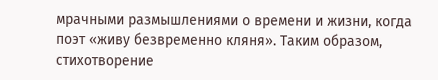мрачными размышлениями о времени и жизни, когда поэт «живу безвременно кляня». Таким образом, стихотворение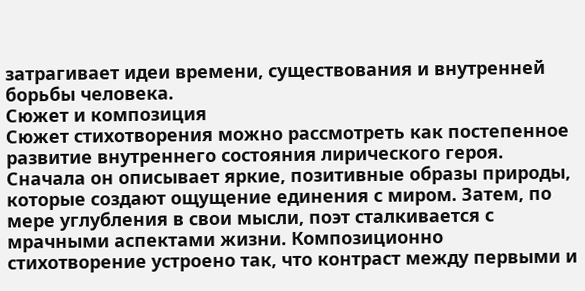затрагивает идеи времени, существования и внутренней борьбы человека.
Сюжет и композиция
Сюжет стихотворения можно рассмотреть как постепенное развитие внутреннего состояния лирического героя. Сначала он описывает яркие, позитивные образы природы, которые создают ощущение единения с миром. Затем, по мере углубления в свои мысли, поэт сталкивается с мрачными аспектами жизни. Композиционно стихотворение устроено так, что контраст между первыми и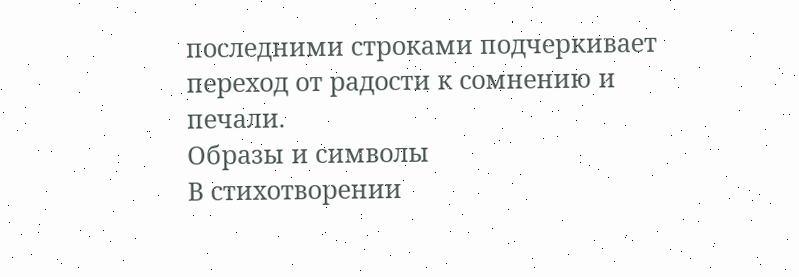последними строками подчеркивает переход от радости к сомнению и печали.
Образы и символы
В стихотворении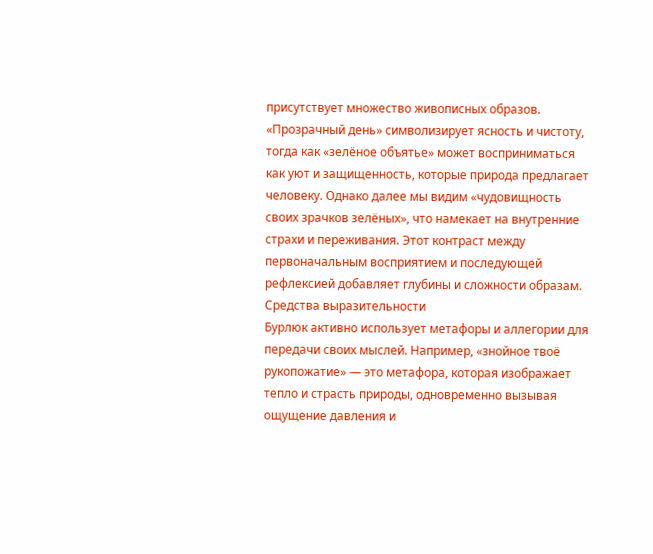присутствует множество живописных образов. «Прозрачный день» символизирует ясность и чистоту, тогда как «зелёное объятье» может восприниматься как уют и защищенность, которые природа предлагает человеку. Однако далее мы видим «чудовищность своих зрачков зелёных», что намекает на внутренние страхи и переживания. Этот контраст между первоначальным восприятием и последующей рефлексией добавляет глубины и сложности образам.
Средства выразительности
Бурлюк активно использует метафоры и аллегории для передачи своих мыслей. Например, «знойное твоё рукопожатие» — это метафора, которая изображает тепло и страсть природы, одновременно вызывая ощущение давления и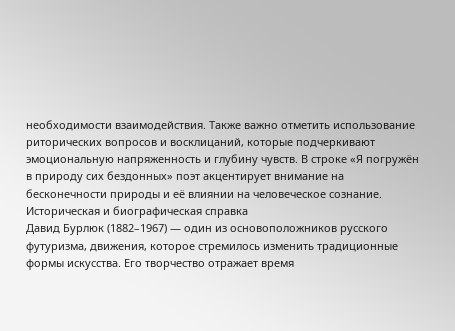необходимости взаимодействия. Также важно отметить использование риторических вопросов и восклицаний, которые подчеркивают эмоциональную напряженность и глубину чувств. В строке «Я погружён в природу сих бездонных» поэт акцентирует внимание на бесконечности природы и её влиянии на человеческое сознание.
Историческая и биографическая справка
Давид Бурлюк (1882–1967) — один из основоположников русского футуризма, движения, которое стремилось изменить традиционные формы искусства. Его творчество отражает время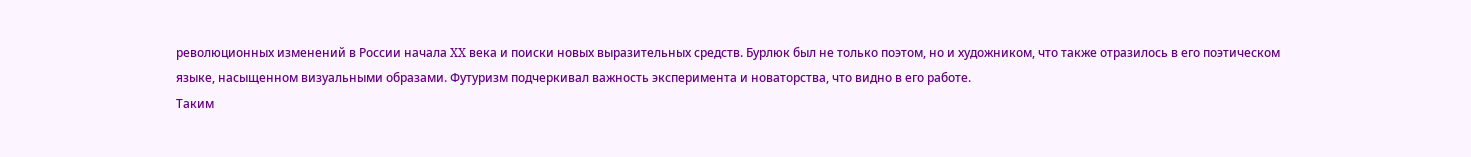революционных изменений в России начала XX века и поиски новых выразительных средств. Бурлюк был не только поэтом, но и художником, что также отразилось в его поэтическом языке, насыщенном визуальными образами. Футуризм подчеркивал важность эксперимента и новаторства, что видно в его работе.
Таким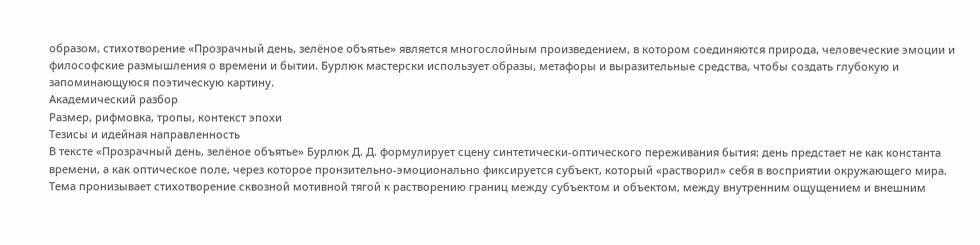образом, стихотворение «Прозрачный день, зелёное объятье» является многослойным произведением, в котором соединяются природа, человеческие эмоции и философские размышления о времени и бытии. Бурлюк мастерски использует образы, метафоры и выразительные средства, чтобы создать глубокую и запоминающуюся поэтическую картину.
Академический разбор
Размер, рифмовка, тропы, контекст эпохи
Тезисы и идейная направленность
В тексте «Прозрачный день, зелёное объятье» Бурлюк Д. Д. формулирует сцену синтетически-оптического переживания бытия: день предстает не как константа времени, а как оптическое поле, через которое пронзительно-эмоционально фиксируется субъект, который «растворил» себя в восприятии окружающего мира. Тема пронизывает стихотворение сквозной мотивной тягой к растворению границ между субъектом и объектом, между внутренним ощущением и внешним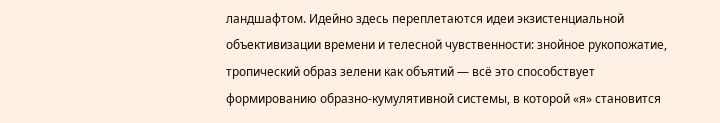ландшафтом. Идейно здесь переплетаются идеи экзистенциальной объективизации времени и телесной чувственности: знойное рукопожатие, тропический образ зелени как объятий — всё это способствует формированию образно-кумулятивной системы, в которой «я» становится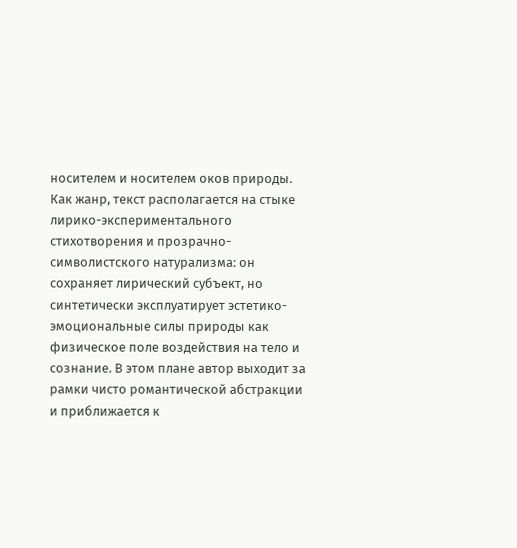носителем и носителем оков природы. Как жанр, текст располагается на стыке лирико-экспериментального стихотворения и прозрачно-символистского натурализма: он сохраняет лирический субъект, но синтетически эксплуатирует эстетико-эмоциональные силы природы как физическое поле воздействия на тело и сознание. В этом плане автор выходит за рамки чисто романтической абстракции и приближается к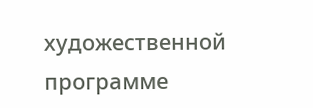художественной программе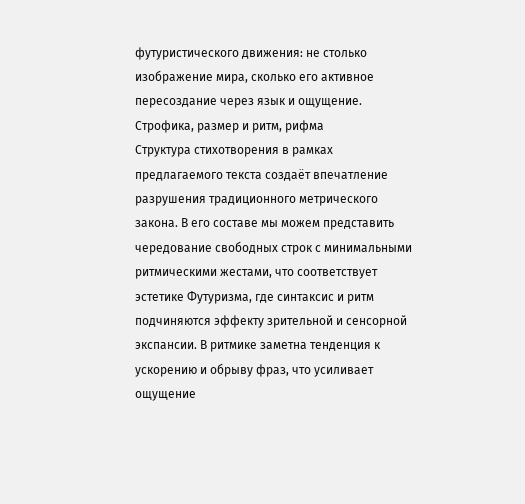футуристического движения: не столько изображение мира, сколько его активное пересоздание через язык и ощущение.
Строфика, размер и ритм, рифма
Структура стихотворения в рамках предлагаемого текста создаёт впечатление разрушения традиционного метрического закона. В его составе мы можем представить чередование свободных строк с минимальными ритмическими жестами, что соответствует эстетике Футуризма, где синтаксис и ритм подчиняются эффекту зрительной и сенсорной экспансии. В ритмике заметна тенденция к ускорению и обрыву фраз, что усиливает ощущение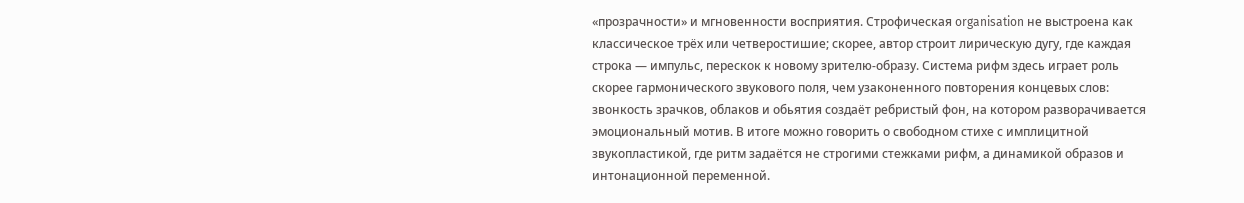«прозрачности» и мгновенности восприятия. Строфическая organisation не выстроена как классическое трёх или четверостишие; скорее, автор строит лирическую дугу, где каждая строка — импульс, перескок к новому зрителю-образу. Система рифм здесь играет роль скорее гармонического звукового поля, чем узаконенного повторения концевых слов: звонкость зрачков, облаков и обьятия создаёт ребристый фон, на котором разворачивается эмоциональный мотив. В итоге можно говорить о свободном стихе с имплицитной звукопластикой, где ритм задаётся не строгими стежками рифм, а динамикой образов и интонационной переменной.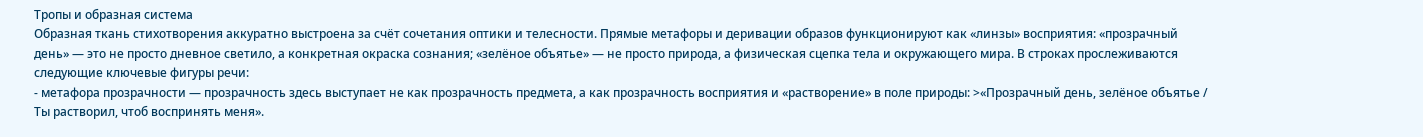Тропы и образная система
Образная ткань стихотворения аккуратно выстроена за счёт сочетания оптики и телесности. Прямые метафоры и деривации образов функционируют как «линзы» восприятия: «прозрачный день» — это не просто дневное светило, а конкретная окраска сознания; «зелёное объятье» — не просто природа, а физическая сцепка тела и окружающего мира. В строках прослеживаются следующие ключевые фигуры речи:
- метафора прозрачности — прозрачность здесь выступает не как прозрачность предмета, а как прозрачность восприятия и «растворение» в поле природы: >«Прозрачный день, зелёное объятье / Ты растворил, чтоб воспринять меня».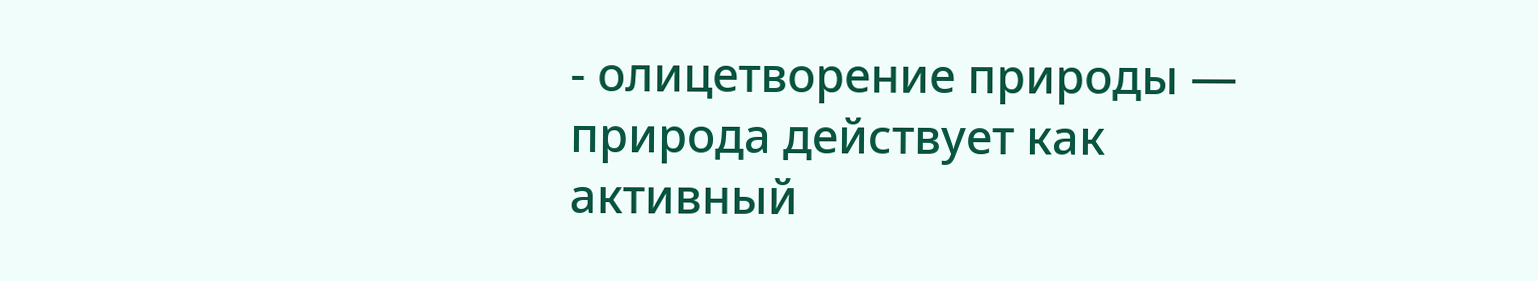- олицетворение природы — природа действует как активный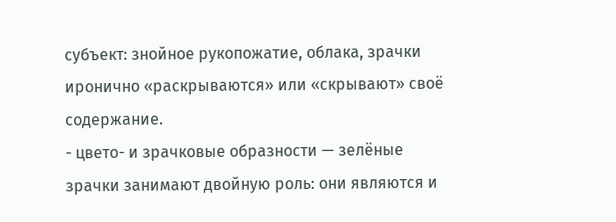субъект: знойное рукопожатие, облака, зрачки иронично «раскрываются» или «скрывают» своё содержание.
- цвето- и зрачковые образности — зелёные зрачки занимают двойную роль: они являются и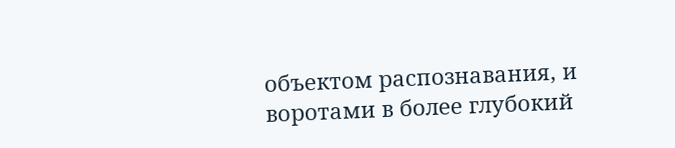объектом распознавания, и воротами в более глубокий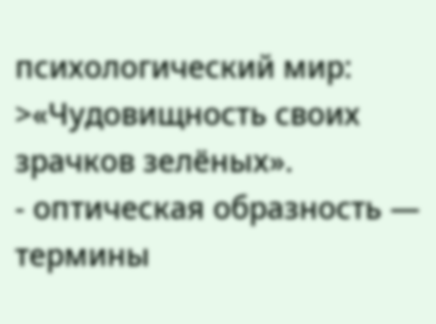психологический мир: >«Чудовищность своих зрачков зелёных».
- оптическая образность — термины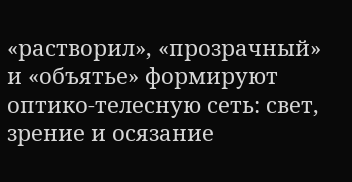«растворил», «прозрачный» и «объятье» формируют оптико-телесную сеть: свет, зрение и осязание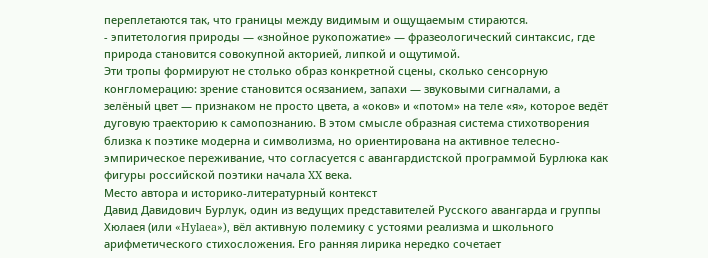переплетаются так, что границы между видимым и ощущаемым стираются.
- эпитетология природы — «знойное рукопожатие» — фразеологический синтаксис, где природа становится совокупной акторией, липкой и ощутимой.
Эти тропы формируют не столько образ конкретной сцены, сколько сенсорную конгломерацию: зрение становится осязанием, запахи — звуковыми сигналами, а зелёный цвет — признаком не просто цвета, а «оков» и «потом» на теле «я», которое ведёт дуговую траекторию к самопознанию. В этом смысле образная система стихотворения близка к поэтике модерна и символизма, но ориентирована на активное телесно-эмпирическое переживание, что согласуется с авангардистской программой Бурлюка как фигуры российской поэтики начала XX века.
Место автора и историко-литературный контекст
Давид Давидович Бурлук, один из ведущих представителей Русского авангарда и группы Хюлаея (или «Hylaea»), вёл активную полемику с устоями реализма и школьного арифметического стихосложения. Его ранняя лирика нередко сочетает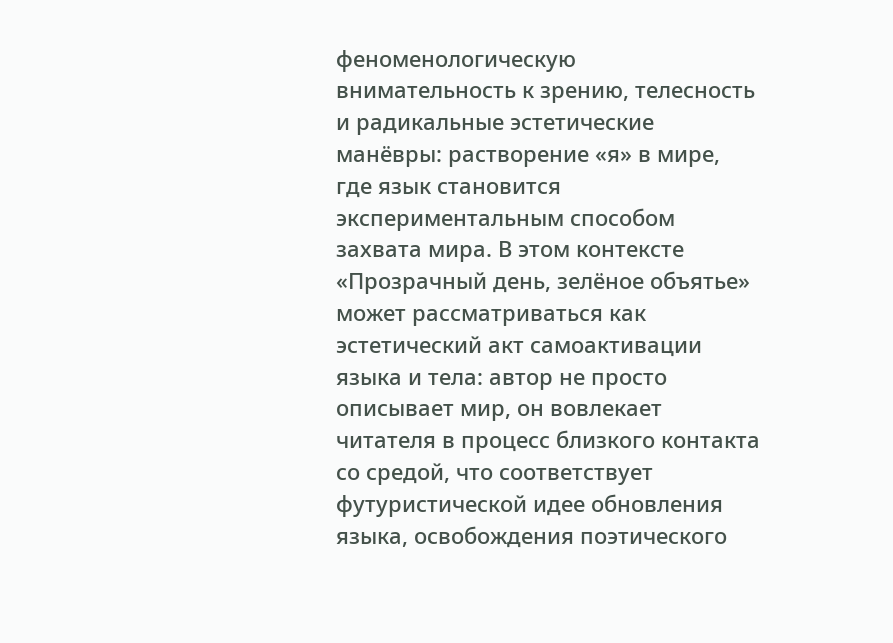феноменологическую внимательность к зрению, телесность и радикальные эстетические манёвры: растворение «я» в мире, где язык становится экспериментальным способом захвата мира. В этом контексте «Прозрачный день, зелёное объятье» может рассматриваться как эстетический акт самоактивации языка и тела: автор не просто описывает мир, он вовлекает читателя в процесс близкого контакта со средой, что соответствует футуристической идее обновления языка, освобождения поэтического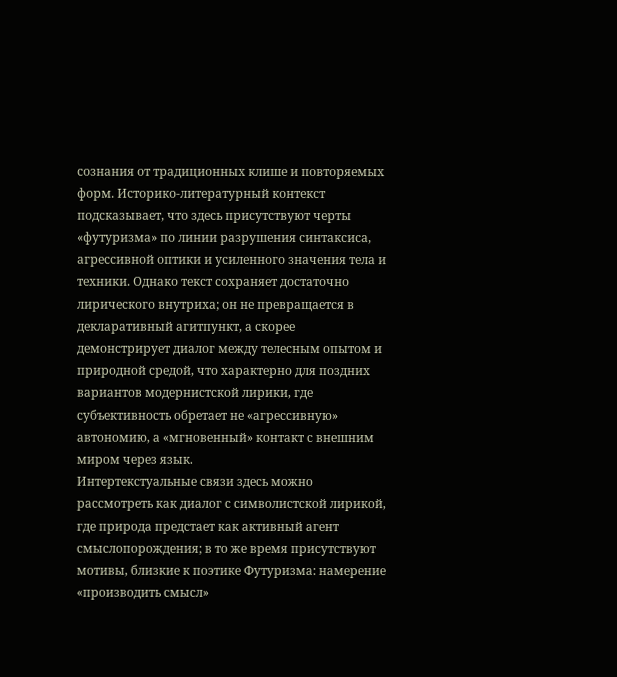сознания от традиционных клише и повторяемых форм. Историко-литературный контекст подсказывает, что здесь присутствуют черты «футуризма» по линии разрушения синтаксиса, агрессивной оптики и усиленного значения тела и техники. Однако текст сохраняет достаточно лирического внутриха; он не превращается в декларативный агитпункт, а скорее демонстрирует диалог между телесным опытом и природной средой, что характерно для поздних вариантов модернистской лирики, где субъективность обретает не «агрессивную» автономию, а «мгновенный» контакт с внешним миром через язык.
Интертекстуальные связи здесь можно рассмотреть как диалог с символистской лирикой, где природа предстает как активный агент смыслопорождения; в то же время присутствуют мотивы, близкие к поэтике Футуризма: намерение «производить смысл»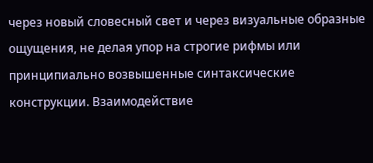через новый словесный свет и через визуальные образные ощущения, не делая упор на строгие рифмы или принципиально возвышенные синтаксические конструкции. Взаимодействие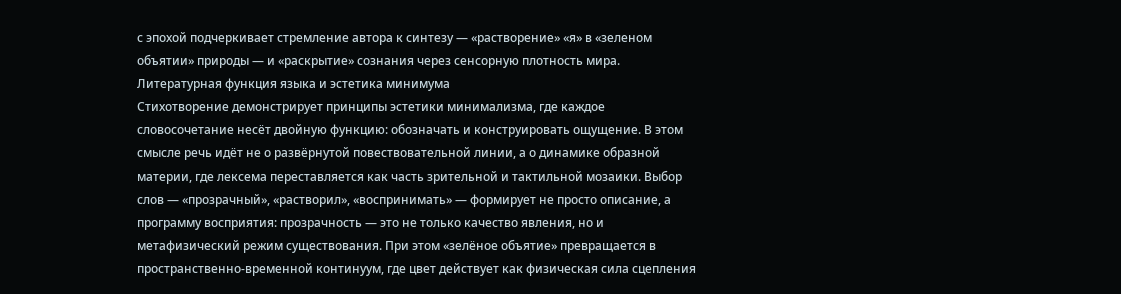с эпохой подчеркивает стремление автора к синтезу — «растворение» «я» в «зеленом объятии» природы — и «раскрытие» сознания через сенсорную плотность мира.
Литературная функция языка и эстетика минимума
Стихотворение демонстрирует принципы эстетики минимализма, где каждое словосочетание несёт двойную функцию: обозначать и конструировать ощущение. В этом смысле речь идёт не о развёрнутой повествовательной линии, а о динамике образной материи, где лексема переставляется как часть зрительной и тактильной мозаики. Выбор слов — «прозрачный», «растворил», «воспринимать» — формирует не просто описание, а программу восприятия: прозрачность — это не только качество явления, но и метафизический режим существования. При этом «зелёное объятие» превращается в пространственно-временной континуум, где цвет действует как физическая сила сцепления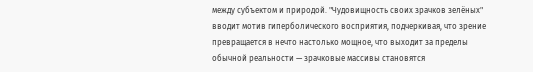между субъектом и природой. "Чудовищность своих зрачков зелёных" вводит мотив гиперболического восприятия, подчеркивая, что зрение превращается в нечто настолько мощное, что выходит за пределы обычной реальности — зрачковые массивы становятся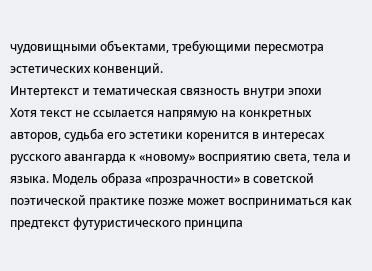чудовищными объектами, требующими пересмотра эстетических конвенций.
Интертекст и тематическая связность внутри эпохи
Хотя текст не ссылается напрямую на конкретных авторов, судьба его эстетики коренится в интересах русского авангарда к «новому» восприятию света, тела и языка. Модель образа «прозрачности» в советской поэтической практике позже может восприниматься как предтекст футуристического принципа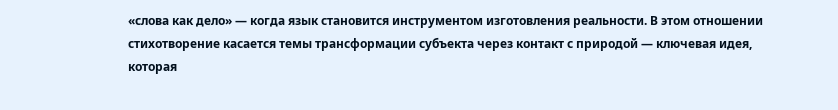«слова как дело» — когда язык становится инструментом изготовления реальности. В этом отношении стихотворение касается темы трансформации субъекта через контакт с природой — ключевая идея, которая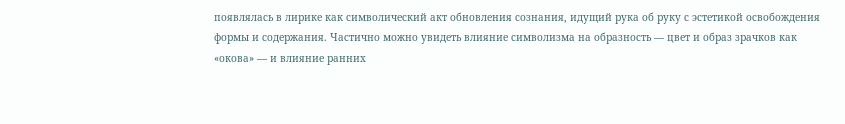появлялась в лирике как символический акт обновления сознания, идущий рука об руку с эстетикой освобождения формы и содержания. Частично можно увидеть влияние символизма на образность — цвет и образ зрачков как «окова» — и влияние ранних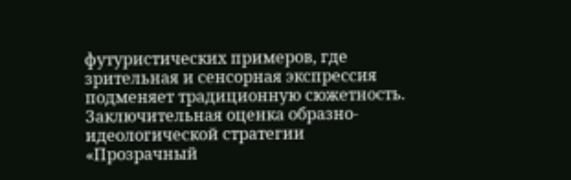футуристических примеров, где зрительная и сенсорная экспрессия подменяет традиционную сюжетность.
Заключительная оценка образно-идеологической стратегии
«Прозрачный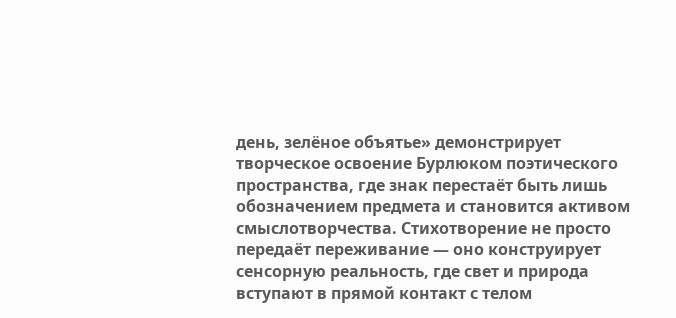день, зелёное объятье» демонстрирует творческое освоение Бурлюком поэтического пространства, где знак перестаёт быть лишь обозначением предмета и становится активом смыслотворчества. Стихотворение не просто передаёт переживание — оно конструирует сенсорную реальность, где свет и природа вступают в прямой контакт с телом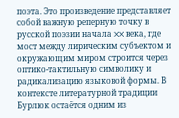поэта. Это произведение представляет собой важную реперную точку в русской поэзии начала XX века, где мост между лирическим субъектом и окружающим миром строится через оптико-тактильную символику и радикализацию языковой формы. В контексте литературной традиции Бурлюк остаётся одним из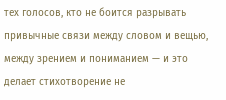тех голосов, кто не боится разрывать привычные связи между словом и вещью, между зрением и пониманием — и это делает стихотворение не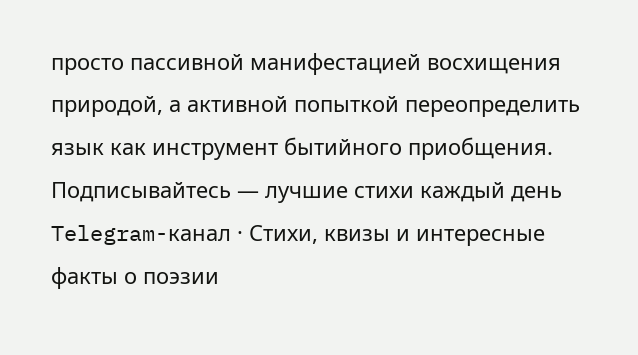просто пассивной манифестацией восхищения природой, а активной попыткой переопределить язык как инструмент бытийного приобщения.
Подписывайтесь — лучшие стихи каждый день
Telegram-канал · Стихи, квизы и интересные факты о поэзии